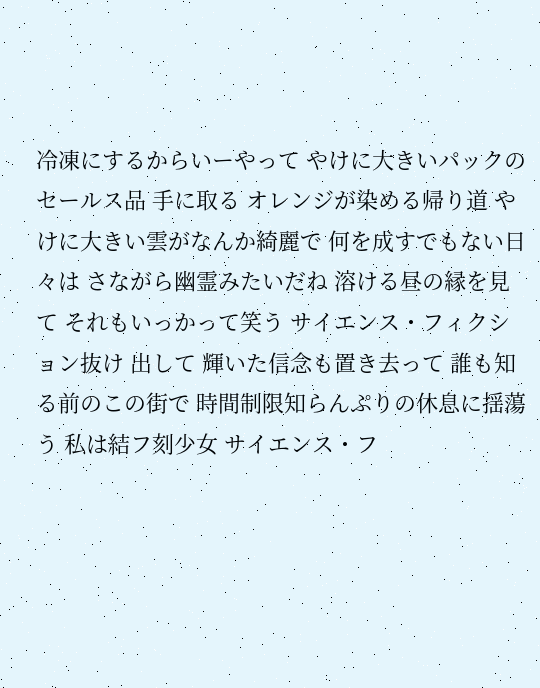冷凍にするからいーやって やけに大きいパックのセールス品 手に取る オレンジが染める帰り道 やけに大きい雲がなんか綺麗で 何を成すでもない日々は さながら幽霊みたいだね 溶ける昼の縁を見て それもいっかって笑う サイエンス・フィクション抜け 出して 輝いた信念も置き去って 誰も知る前のこの街で 時間制限知らんぷりの休息に揺蕩う 私は結フ刻少女 サイエンス・フ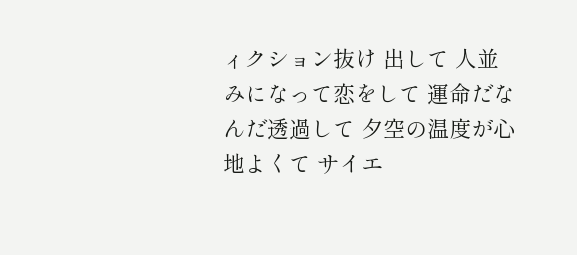ィクション抜け 出して 人並みになって恋をして 運命だなんだ透過して 夕空の温度が心地よくて サイエ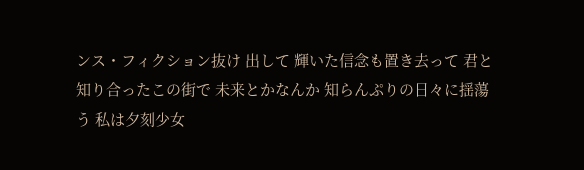ンス・フィクション抜け 出して 輝いた信念も置き去って 君と知り合ったこの街で 未来とかなんか 知らんぷりの日々に揺蕩う 私は夕刻少女